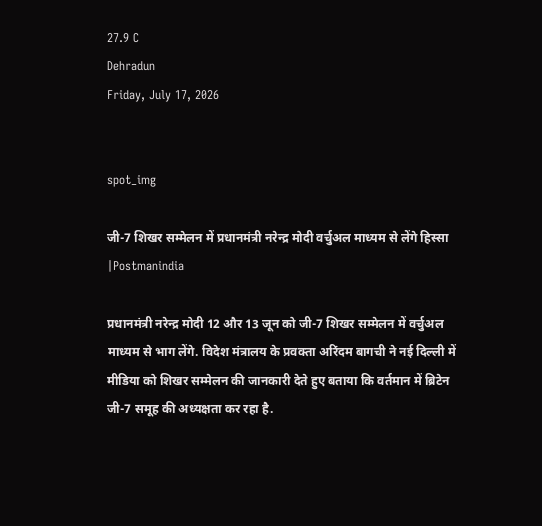27.9 C
Dehradun
Friday, July 17, 2026


spot_img

जी-7 शिखर सम्‍मेलन में प्रधानमंत्री नरेन्‍द्र मोदी वर्चुअल माध्‍यम से लेंगे हिस्‍सा |Postmanindia

प्रधानमंत्री नरेन्‍द्र मोदी 12 और 13 जून को जी-7 शिखर सम्‍मेलन में वर्चुअल माध्‍यम से भाग लेंगे. विदेश मंत्रालय के प्रवक्‍ता अरिंदम बागची ने नई दिल्‍ली में मीडिया को शिखर सम्‍मेलन की जानकारी देते हुए बताया कि वर्तमान में ब्रिटेन जी-7 समूह की अध्‍यक्षता कर रहा है.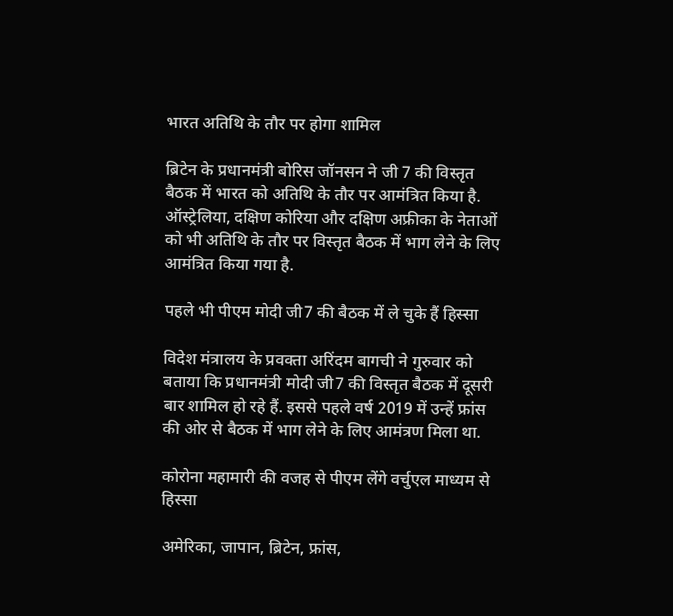भारत अतिथि के तौर पर होगा शामिल

ब्रिटेन के प्रधानमंत्री बोरिस जॉनसन ने जी 7 की विस्तृत बैठक में भारत को अतिथि के तौर पर आमंत्रित किया है. ऑस्ट्रेलिया, दक्षिण कोरिया और दक्षिण अफ्रीका के नेताओं को भी अतिथि के तौर पर विस्तृत बैठक में भाग लेने के लिए आमंत्रित किया गया है.

पहले भी पीएम मोदी जी7 की बैठक में ले चुके हैं हिस्सा

विदेश मंत्रालय के प्रवक्ता अरिंदम बागची ने गुरुवार को बताया कि प्रधानमंत्री मोदी जी7 की विस्तृत बैठक में दूसरी बार शामिल हो रहे हैं. इससे पहले वर्ष 2019 में उन्हें फ्रांस की ओर से बैठक में भाग लेने के लिए आमंत्रण मिला था.

कोरोना महामारी की वजह से पीएम लेंगे वर्चुएल माध्यम से हिस्सा

अमेरिका, जापान, ब्रिटेन, फ्रांस,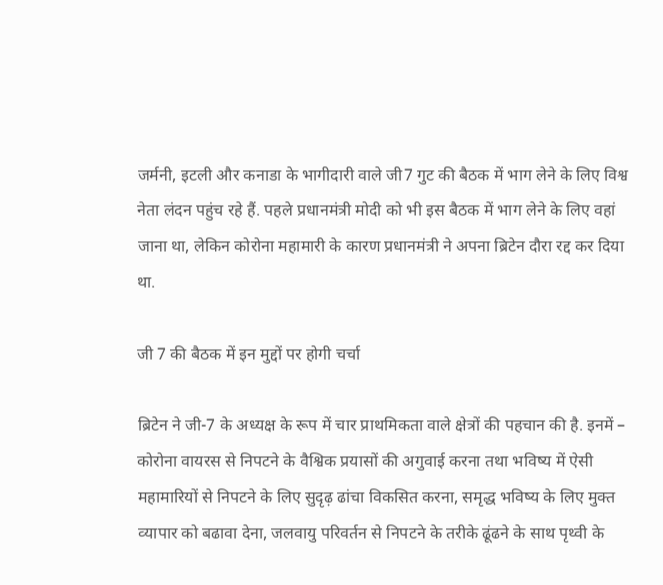जर्मनी, इटली और कनाडा के भागीदारी वाले जी7 गुट की बैठक में भाग लेने के लिए विश्व नेता लंदन पहुंच रहे हैं. पहले प्रधानमंत्री मोदी को भी इस बैठक में भाग लेने के लिए वहां जाना था, लेकिन कोरोना महामारी के कारण प्रधानमंत्री ने अपना ब्रिटेन दौरा रद्द कर दिया था.

जी 7 की बैठक में इन मुद्दों पर होगी चर्चा

ब्रिटेन ने जी-7 के अध्‍यक्ष के रूप में चार प्राथमिकता वाले क्षेत्रों की पहचान की है. इनमें – कोरोना वायरस से निपटने के वैश्विक प्रयासों की अगुवाई करना तथा भविष्‍य में ऐसी महामारियों से निपटने के लिए सुदृढ़ ढांचा विकसित करना, समृद्ध भविष्‍य के लिए मुक्‍त व्‍यापार को बढावा देना, जलवायु परिवर्तन से निपटने के तरीके ढूंढने के साथ पृथ्‍वी के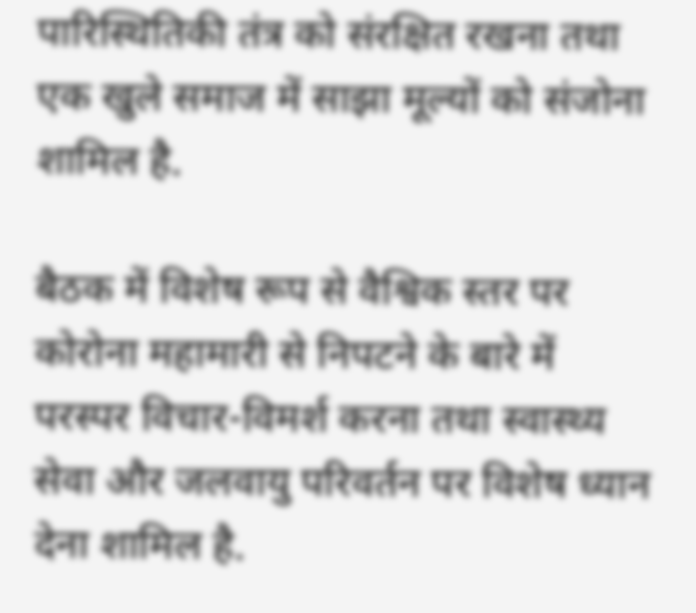पारिस्थितिकी तंत्र को संरक्षित रखना तथा एक खुले समाज में साझा मूल्‍यों को संजोना शामिल है.

बैठक में विशेष रूप से वैश्विक स्‍तर पर कोरोना महामारी से निपटने के बारे में परस्‍पर विचार-विमर्श करना तथा स्‍वास्‍थ्‍य सेवा और जलवायु परिवर्तन पर विशेष ध्‍यान देना शामिल है.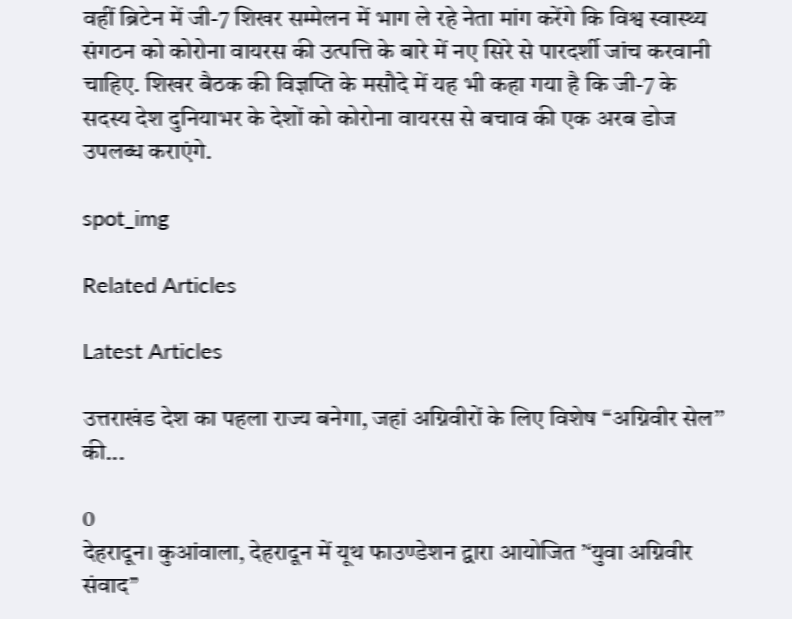वहीं ब्रिटेन में जी-7 शिखर सम्मेलन में भाग ले रहे नेता मांग करेंगे कि विश्व स्वास्थ्य संगठन को कोरोना वायरस की उत्पत्ति के बारे में नए सिरे से पारदर्शी जांच करवानी चाहिए. शिखर बैठक की विज्ञप्ति के मसौदे में यह भी कहा गया है कि जी-7 के सदस्य देश दुनियाभर के देशों को कोरोना वायरस से बचाव की एक अरब डोज उपलब्ध कराएंगे.

spot_img

Related Articles

Latest Articles

उत्तराखंड देश का पहला राज्य बनेगा, जहां अग्निवीरों के लिए विशेष ‘‘अग्निवीर सेल’’ की...

0
देहरादून। कुआंवाला, देहरादून में यूथ फाउण्डेशन द्वारा आयोजित ’‘युवा अग्निवीर संवाद’’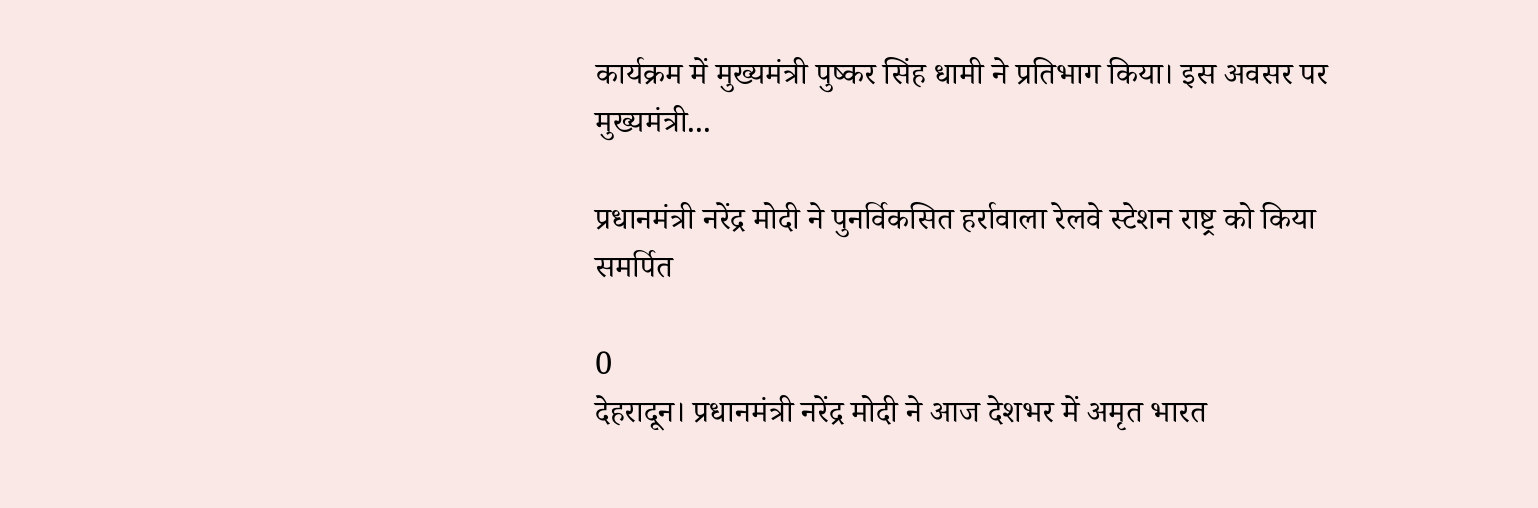कार्यक्रम में मुख्यमंत्री पुष्कर सिंह धामी ने प्रतिभाग किया। इस अवसर पर मुख्यमंत्री...

प्रधानमंत्री नरेंद्र मोदी ने पुनर्विकसित हर्रावाला रेलवे स्टेशन राष्ट्र को किया समर्पित

0
देहरादून। प्रधानमंत्री नरेंद्र मोदी ने आज देशभर में अमृत भारत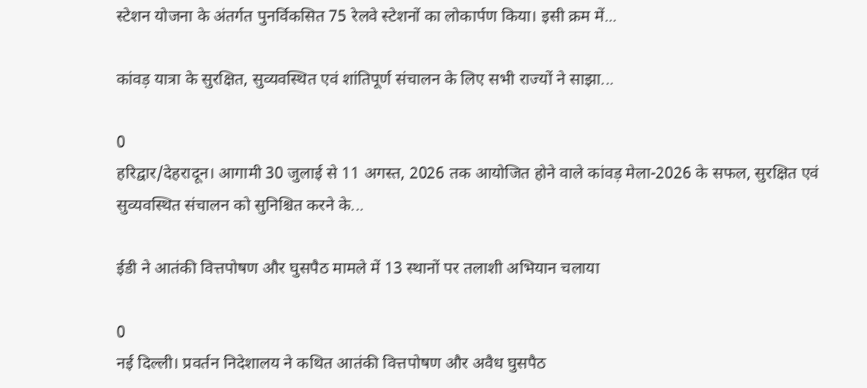स्टेशन योजना के अंतर्गत पुनर्विकसित 75 रेलवे स्टेशनों का लोकार्पण किया। इसी क्रम में...

कांवड़ यात्रा के सुरक्षित, सुव्यवस्थित एवं शांतिपूर्ण संचालन के लिए सभी राज्यों ने साझा...

0
हरिद्वार/देहरादून। आगामी 30 जुलाई से 11 अगस्त, 2026 तक आयोजित होने वाले कांवड़ मेला-2026 के सफल, सुरक्षित एवं सुव्यवस्थित संचालन को सुनिश्चित करने के...

ईडी ने आतंकी वित्तपोषण और घुसपैठ मामले में 13 स्थानों पर तलाशी अभियान चलाया

0
नई दिल्ली। प्रवर्तन निदेशालय ने कथित आतंकी वित्तपोषण और अवैध घुसपैठ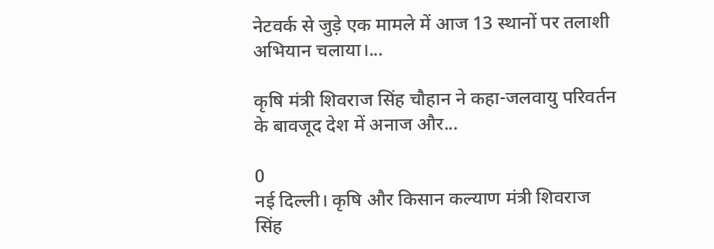नेटवर्क से जुड़े एक मामले में आज 13 स्‍थानों पर तलाशी अभियान चलाया।...

कृषि मंत्री शिवराज सिंह चौहान ने कहा-जलवायु परिवर्तन के बावजूद देश में अनाज और...

0
नई दिल्ली। कृषि और किसान कल्याण मंत्री शिवराज सिंह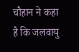चौहान ने कहा है कि जलवायु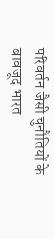परिवर्तन जैसी चुनौतियों के बावजूद भारत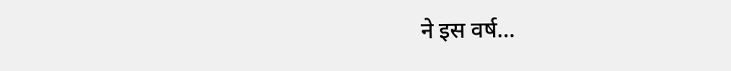ने इस वर्ष...